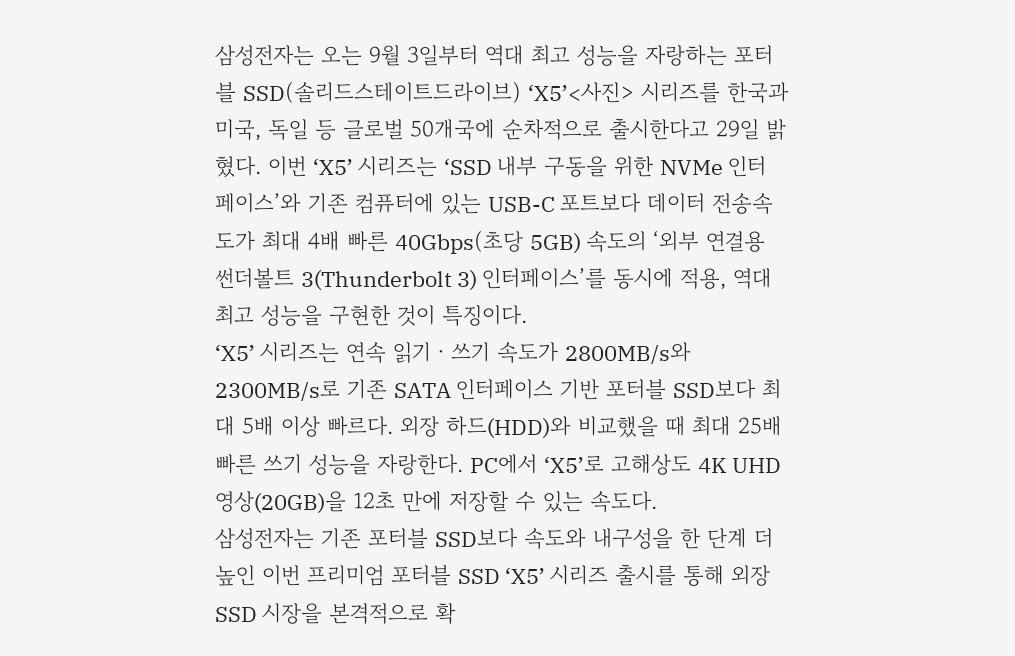삼성전자는 오는 9월 3일부터 역대 최고 성능을 자랑하는 포터블 SSD(솔리드스테이트드라이브) ‘X5’<사진> 시리즈를 한국과 미국, 독일 등 글로벌 50개국에 순차적으로 출시한다고 29일 밝혔다. 이번 ‘X5’ 시리즈는 ‘SSD 내부 구동을 위한 NVMe 인터페이스’와 기존 컴퓨터에 있는 USB-C 포트보다 데이터 전송속도가 최대 4배 빠른 40Gbps(초당 5GB) 속도의 ‘외부 연결용 썬더볼트 3(Thunderbolt 3) 인터페이스’를 동시에 적용, 역대 최고 성능을 구현한 것이 특징이다.
‘X5’ 시리즈는 연속 읽기ㆍ쓰기 속도가 2800MB/s와 2300MB/s로 기존 SATA 인터페이스 기반 포터블 SSD보다 최대 5배 이상 빠르다. 외장 하드(HDD)와 비교했을 때 최대 25배 빠른 쓰기 성능을 자랑한다. PC에서 ‘X5’로 고해상도 4K UHD 영상(20GB)을 12초 만에 저장할 수 있는 속도다.
삼성전자는 기존 포터블 SSD보다 속도와 내구성을 한 단계 더 높인 이번 프리미엄 포터블 SSD ‘X5’ 시리즈 출시를 통해 외장 SSD 시장을 본격적으로 확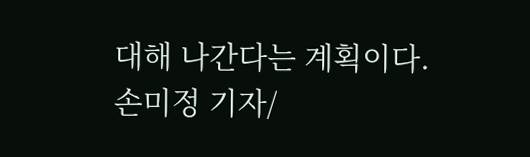대해 나간다는 계획이다.
손미정 기자/